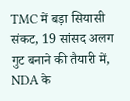TMC में बड़ा सियासी संकट, 19 सांसद अलग गुट बनाने की तैयारी में, NDA के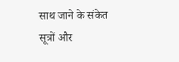साथ जाने के संकेत
सूत्रों और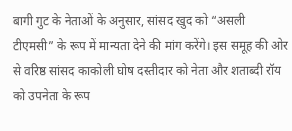बागी गुट के नेताओं के अनुसार, सांसद खुद को “असली टीएमसी” के रूप में मान्यता देने की मांग करेंगे। इस समूह की ओर से वरिष्ठ सांसद काकोली घोष दस्तीदार को नेता और शताब्दी रॉय को उपनेता के रूप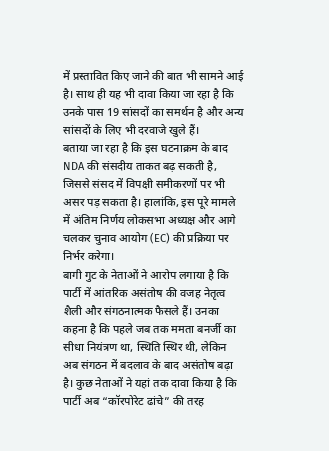में प्रस्तावित किए जाने की बात भी सामने आई है। साथ ही यह भी दावा किया जा रहा है कि उनके पास 19 सांसदों का समर्थन है और अन्य सांसदों के लिए भी दरवाजे खुले हैं।
बताया जा रहा है कि इस घटनाक्रम के बाद NDA की संसदीय ताकत बढ़ सकती है, जिससे संसद में विपक्षी समीकरणों पर भी असर पड़ सकता है। हालांकि, इस पूरे मामले में अंतिम निर्णय लोकसभा अध्यक्ष और आगे चलकर चुनाव आयोग (EC) की प्रक्रिया पर निर्भर करेगा।
बागी गुट के नेताओं ने आरोप लगाया है कि पार्टी में आंतरिक असंतोष की वजह नेतृत्व शैली और संगठनात्मक फैसले हैं। उनका कहना है कि पहले जब तक ममता बनर्जी का सीधा नियंत्रण था, स्थिति स्थिर थी, लेकिन अब संगठन में बदलाव के बाद असंतोष बढ़ा है। कुछ नेताओं ने यहां तक दावा किया है कि पार्टी अब “कॉरपोरेट ढांचे” की तरह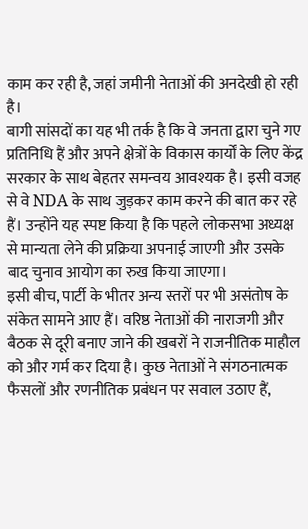काम कर रही है, जहां जमीनी नेताओं की अनदेखी हो रही है।
बागी सांसदों का यह भी तर्क है कि वे जनता द्वारा चुने गए प्रतिनिधि हैं और अपने क्षेत्रों के विकास कार्यों के लिए केंद्र सरकार के साथ बेहतर समन्वय आवश्यक है। इसी वजह से वे NDA के साथ जुड़कर काम करने की बात कर रहे हैं। उन्होंने यह स्पष्ट किया है कि पहले लोकसभा अध्यक्ष से मान्यता लेने की प्रक्रिया अपनाई जाएगी और उसके बाद चुनाव आयोग का रुख किया जाएगा।
इसी बीच, पार्टी के भीतर अन्य स्तरों पर भी असंतोष के संकेत सामने आए हैं। वरिष्ठ नेताओं की नाराजगी और बैठक से दूरी बनाए जाने की खबरों ने राजनीतिक माहौल को और गर्म कर दिया है। कुछ नेताओं ने संगठनात्मक फैसलों और रणनीतिक प्रबंधन पर सवाल उठाए हैं,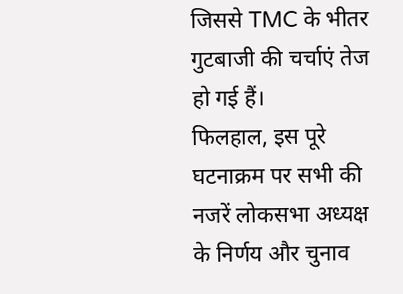जिससे TMC के भीतर गुटबाजी की चर्चाएं तेज हो गई हैं।
फिलहाल, इस पूरे घटनाक्रम पर सभी की नजरें लोकसभा अध्यक्ष के निर्णय और चुनाव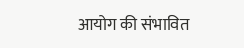आयोग की संभावित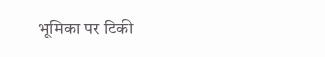भूमिका पर टिकी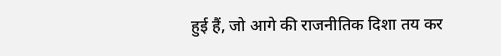हुई हैं, जो आगे की राजनीतिक दिशा तय कर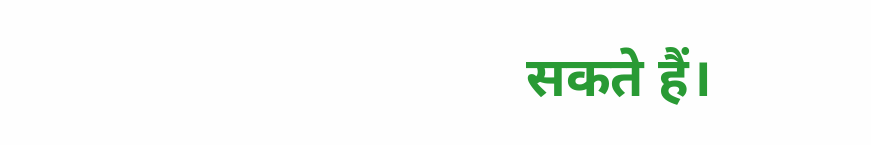सकते हैं।